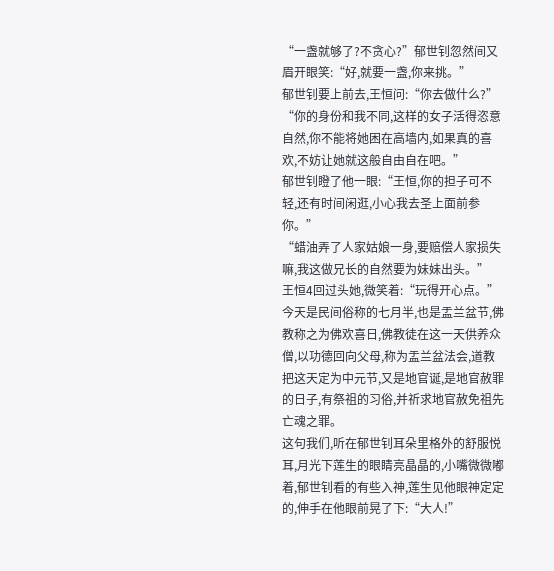“一盏就够了?不贪心?”郁世钊忽然间又眉开眼笑:“好,就要一盏,你来挑。”
郁世钊要上前去,王恒问:“你去做什么?”
“你的身份和我不同,这样的女子活得恣意自然,你不能将她困在高墙内,如果真的喜欢,不妨让她就这般自由自在吧。”
郁世钊瞪了他一眼:“王恒,你的担子可不轻,还有时间闲逛,小心我去圣上面前参你。”
“蜡油弄了人家姑娘一身,要赔偿人家损失嘛,我这做兄长的自然要为妹妹出头。”
王恒4回过头她,微笑着:“玩得开心点。”
今天是民间俗称的七月半,也是盂兰盆节,佛教称之为佛欢喜日,佛教徒在这一天供养众僧,以功德回向父母,称为盂兰盆法会,道教把这天定为中元节,又是地官诞,是地官赦罪的日子,有祭祖的习俗,并祈求地官赦免祖先亡魂之罪。
这句我们,听在郁世钊耳朵里格外的舒服悦耳,月光下莲生的眼睛亮晶晶的,小嘴微微嘟着,郁世钊看的有些入神,莲生见他眼神定定的,伸手在他眼前晃了下:“大人!”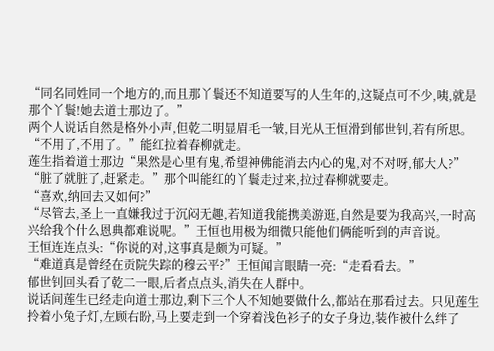“同名同姓同一个地方的,而且那丫鬟还不知道要写的人生年的,这疑点可不少,咦,就是那个丫鬟!她去道士那边了。”
两个人说话自然是格外小声,但乾二明显眉毛一皱,目光从王恒滑到郁世钊,若有所思。
“不用了,不用了。”能红拉着春柳就走。
莲生指着道士那边“果然是心里有鬼,希望神佛能消去内心的鬼,对不对呀,郁大人?”
“脏了就脏了,赶紧走。”那个叫能红的丫鬟走过来,拉过春柳就要走。
“喜欢,纳回去又如何?”
“尽管去,圣上一直嫌我过于沉闷无趣,若知道我能携美游逛,自然是要为我高兴,一时高兴给我个什么恩典都难说呢。”王恒也用极为细微只能他们俩能听到的声音说。
王恒连连点头:“你说的对,这事真是颇为可疑。”
“难道真是曾经在贡院失踪的穆云平?”王恒闻言眼睛一亮:“走看看去。”
郁世钊回头看了乾二一眼,后者点点头,消失在人群中。
说话间莲生已经走向道士那边,剩下三个人不知她要做什么,都站在那看过去。只见莲生拎着小兔子灯,左顾右盼,马上要走到一个穿着浅色衫子的女子身边,装作被什么绊了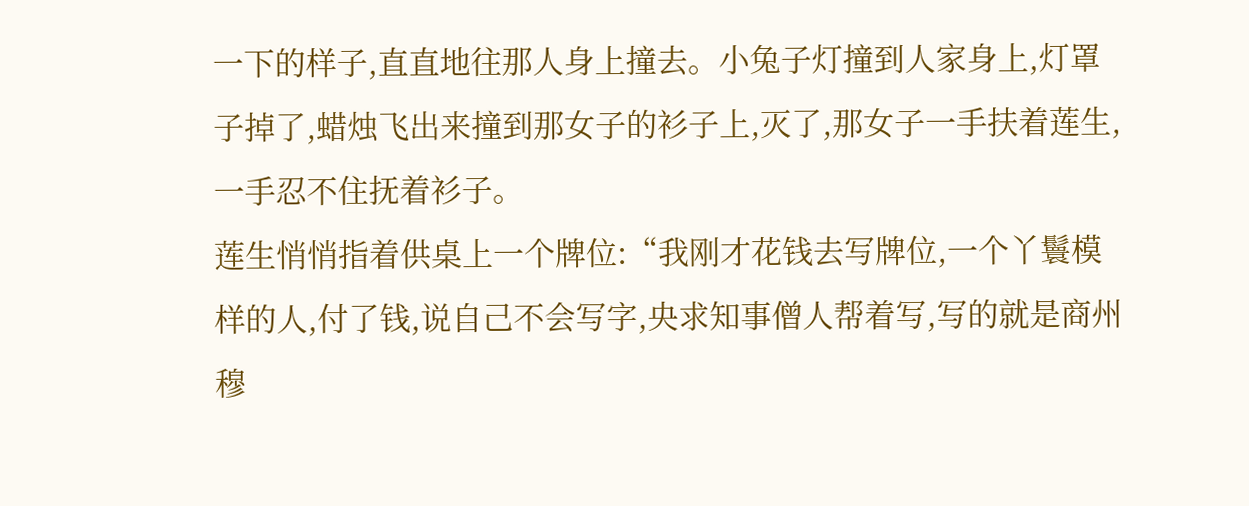一下的样子,直直地往那人身上撞去。小兔子灯撞到人家身上,灯罩子掉了,蜡烛飞出来撞到那女子的衫子上,灭了,那女子一手扶着莲生,一手忍不住抚着衫子。
莲生悄悄指着供桌上一个牌位:“我刚才花钱去写牌位,一个丫鬟模样的人,付了钱,说自己不会写字,央求知事僧人帮着写,写的就是商州穆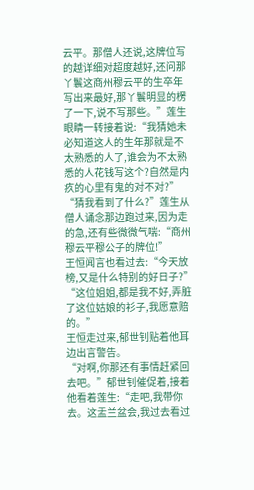云平。那僧人还说,这牌位写的越详细对超度越好,还问那丫鬟这商州穆云平的生卒年写出来最好,那丫鬟明显的楞了一下,说不写那些。”莲生眼睛一转接着说:“我猜她未必知道这人的生年那就是不太熟悉的人了,谁会为不太熟悉的人花钱写这个?自然是内疚的心里有鬼的对不对?”
“猜我看到了什么?”莲生从僧人诵念那边跑过来,因为走的急,还有些微微气喘:“商州穆云平穆公子的牌位!”
王恒闻言也看过去:“今天放榜,又是什么特别的好日子?”
“这位姐姐,都是我不好,弄脏了这位姑娘的衫子,我愿意赔的。”
王恒走过来,郁世钊贴着他耳边出言警告。
“对啊,你那还有事情赶紧回去吧。”郁世钊催促着,接着他看着莲生:“走吧,我带你去。这盂兰盆会,我过去看过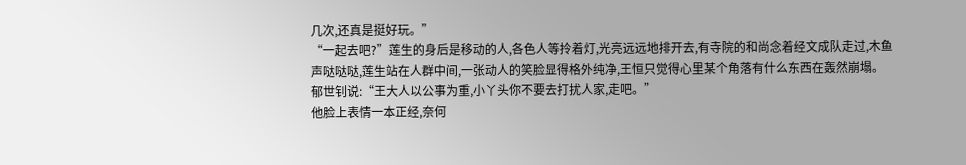几次,还真是挺好玩。”
“一起去吧?”莲生的身后是移动的人,各色人等拎着灯,光亮远远地排开去,有寺院的和尚念着经文成队走过,木鱼声哒哒哒,莲生站在人群中间,一张动人的笑脸显得格外纯净,王恒只觉得心里某个角落有什么东西在轰然崩塌。郁世钊说:“王大人以公事为重,小丫头你不要去打扰人家,走吧。”
他脸上表情一本正经,奈何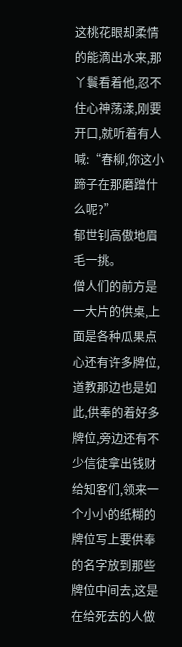这桃花眼却柔情的能滴出水来,那丫鬟看着他,忍不住心神荡漾,刚要开口,就听着有人喊:“春柳,你这小蹄子在那磨蹭什么呢?”
郁世钊高傲地眉毛一挑。
僧人们的前方是一大片的供桌,上面是各种瓜果点心还有许多牌位,道教那边也是如此,供奉的着好多牌位,旁边还有不少信徒拿出钱财给知客们,领来一个小小的纸糊的牌位写上要供奉的名字放到那些牌位中间去,这是在给死去的人做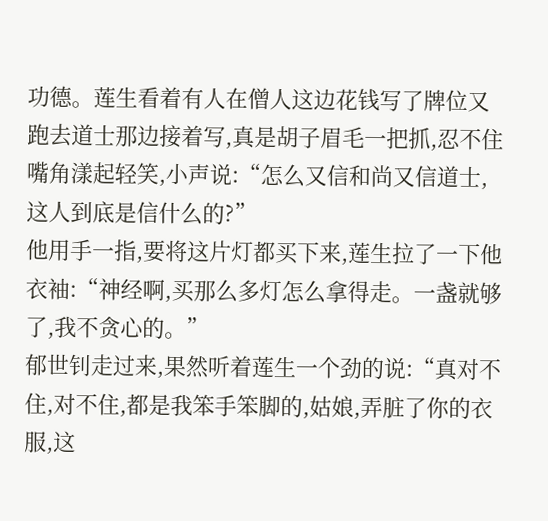功德。莲生看着有人在僧人这边花钱写了牌位又跑去道士那边接着写,真是胡子眉毛一把抓,忍不住嘴角漾起轻笑,小声说:“怎么又信和尚又信道士,这人到底是信什么的?”
他用手一指,要将这片灯都买下来,莲生拉了一下他衣袖:“神经啊,买那么多灯怎么拿得走。一盏就够了,我不贪心的。”
郁世钊走过来,果然听着莲生一个劲的说:“真对不住,对不住,都是我笨手笨脚的,姑娘,弄脏了你的衣服,这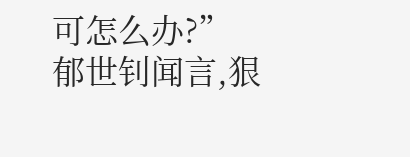可怎么办?”
郁世钊闻言,狠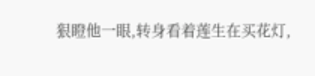狠瞪他一眼,转身看着莲生在买花灯,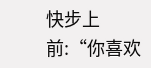快步上前:“你喜欢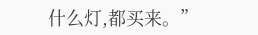什么灯,都买来。”